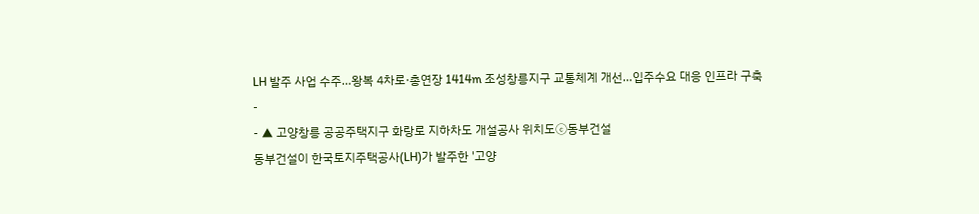LH 발주 사업 수주…왕복 4차로·총연장 1414m 조성창릉지구 교통체계 개선…입주수요 대응 인프라 구축
-
- ▲ 고양창릉 공공주택지구 화랑로 지하차도 개설공사 위치도ⓒ동부건설
동부건설이 한국토지주택공사(LH)가 발주한 '고양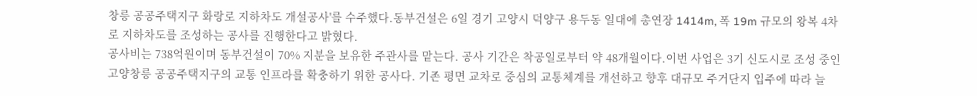창릉 공공주택지구 화랑로 지하차도 개설공사'를 수주했다.동부건설은 6일 경기 고양시 덕양구 용두동 일대에 총연장 1414m, 폭 19m 규모의 왕복 4차로 지하차도를 조성하는 공사를 진행한다고 밝혔다.
공사비는 738억원이며 동부건설이 70% 지분을 보유한 주관사를 맡는다. 공사 기간은 착공일로부터 약 48개월이다.이번 사업은 3기 신도시로 조성 중인 고양창릉 공공주택지구의 교통 인프라를 확충하기 위한 공사다. 기존 평면 교차로 중심의 교통체계를 개선하고 향후 대규모 주거단지 입주에 따라 늘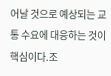어날 것으로 예상되는 교통 수요에 대응하는 것이 핵심이다.조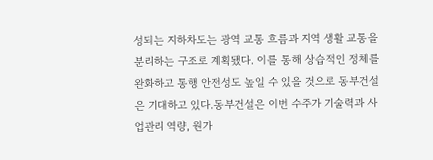성되는 지하차도는 광역 교통 흐름과 지역 생활 교통을 분리하는 구조로 계획됐다. 이를 통해 상습적인 정체를 완화하고 통행 안전성도 높일 수 있을 것으로 동부건설은 기대하고 있다.동부건설은 이번 수주가 기술력과 사업관리 역량, 원가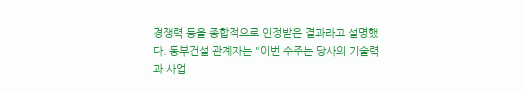경쟁력 등을 종합적으로 인정받은 결과라고 설명했다. 동부건설 관계자는 "이번 수주는 당사의 기술력과 사업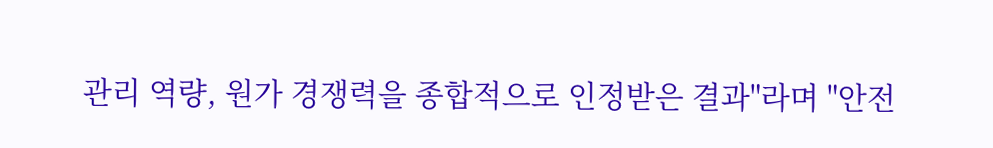관리 역량, 원가 경쟁력을 종합적으로 인정받은 결과"라며 "안전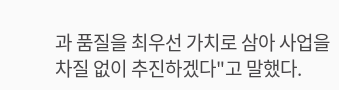과 품질을 최우선 가치로 삼아 사업을 차질 없이 추진하겠다"고 말했다.